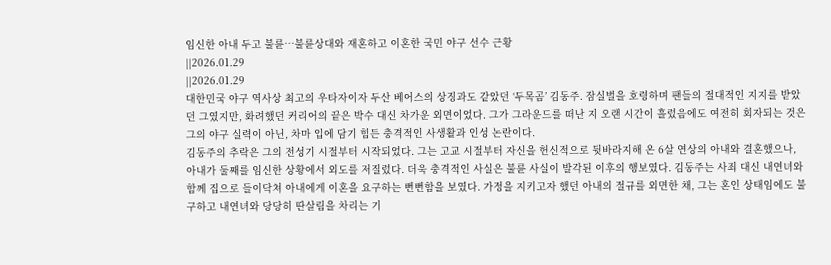임신한 아내 두고 불륜…불륜상대와 재혼하고 이혼한 국민 야구 선수 근황
||2026.01.29
||2026.01.29
대한민국 야구 역사상 최고의 우타자이자 두산 베어스의 상징과도 같았던 ‘두목곰’ 김동주. 잠실벌을 호령하며 팬들의 절대적인 지지를 받았던 그였지만, 화려했던 커리어의 끝은 박수 대신 차가운 외면이었다. 그가 그라운드를 떠난 지 오랜 시간이 흘렀음에도 여전히 회자되는 것은 그의 야구 실력이 아닌, 차마 입에 담기 힘든 충격적인 사생활과 인성 논란이다.
김동주의 추락은 그의 전성기 시절부터 시작되었다. 그는 고교 시절부터 자신을 헌신적으로 뒷바라지해 온 6살 연상의 아내와 결혼했으나, 아내가 둘째를 임신한 상황에서 외도를 저질렀다. 더욱 충격적인 사실은 불륜 사실이 발각된 이후의 행보였다. 김동주는 사죄 대신 내연녀와 함께 집으로 들이닥쳐 아내에게 이혼을 요구하는 뻔뻔함을 보였다. 가정을 지키고자 했던 아내의 절규를 외면한 채, 그는 혼인 상태임에도 불구하고 내연녀와 당당히 딴살림을 차리는 기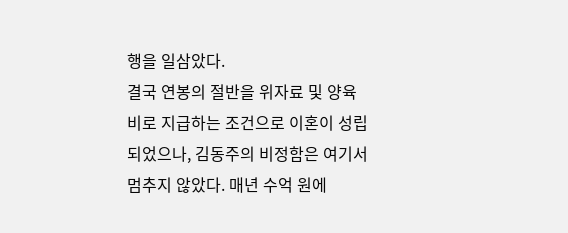행을 일삼았다.
결국 연봉의 절반을 위자료 및 양육비로 지급하는 조건으로 이혼이 성립되었으나, 김동주의 비정함은 여기서 멈추지 않았다. 매년 수억 원에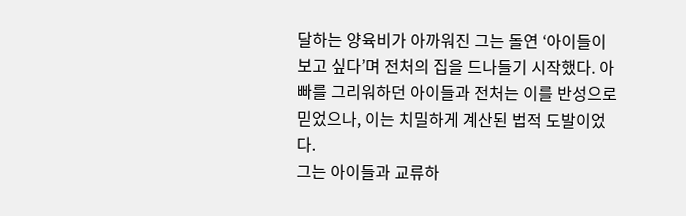달하는 양육비가 아까워진 그는 돌연 ‘아이들이 보고 싶다’며 전처의 집을 드나들기 시작했다. 아빠를 그리워하던 아이들과 전처는 이를 반성으로 믿었으나, 이는 치밀하게 계산된 법적 도발이었다.
그는 아이들과 교류하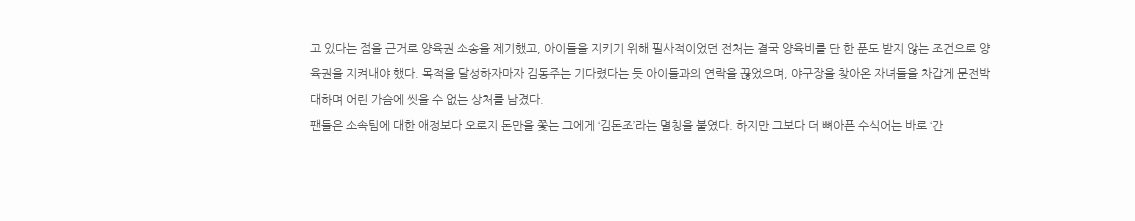고 있다는 점을 근거로 양육권 소송을 제기했고, 아이들을 지키기 위해 필사적이었던 전처는 결국 양육비를 단 한 푼도 받지 않는 조건으로 양육권을 지켜내야 했다. 목적을 달성하자마자 김동주는 기다렸다는 듯 아이들과의 연락을 끊었으며, 야구장을 찾아온 자녀들을 차갑게 문전박대하며 어린 가슴에 씻을 수 없는 상처를 남겼다.
팬들은 소속팀에 대한 애정보다 오로지 돈만을 쫓는 그에게 ‘김돈조’라는 멸칭을 붙였다. 하지만 그보다 더 뼈아픈 수식어는 바로 ‘간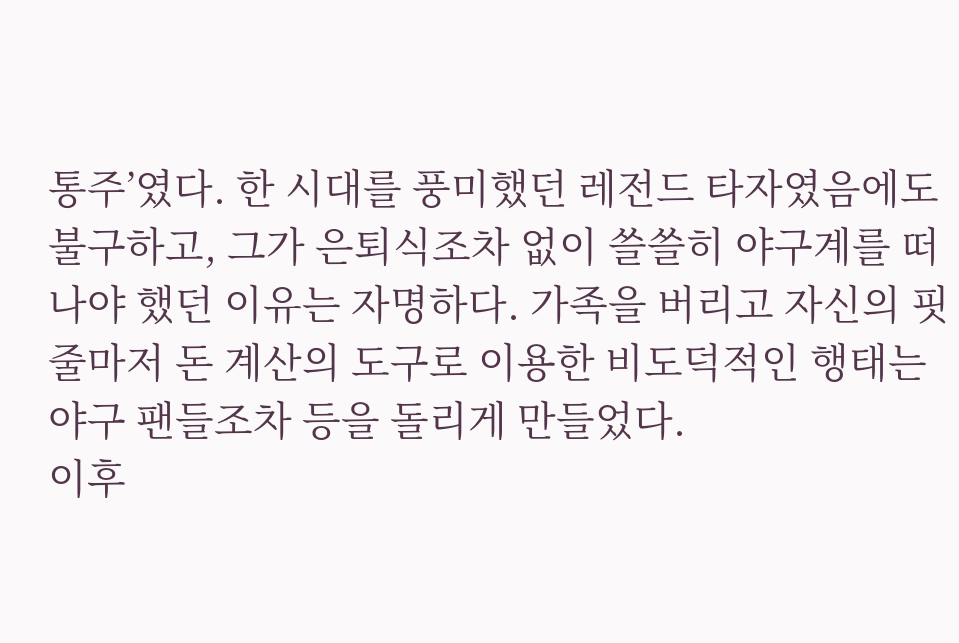통주’였다. 한 시대를 풍미했던 레전드 타자였음에도 불구하고, 그가 은퇴식조차 없이 쓸쓸히 야구계를 떠나야 했던 이유는 자명하다. 가족을 버리고 자신의 핏줄마저 돈 계산의 도구로 이용한 비도덕적인 행태는 야구 팬들조차 등을 돌리게 만들었다.
이후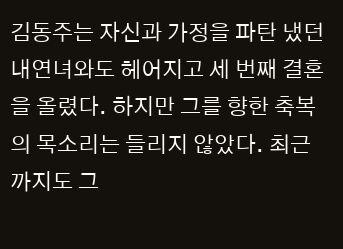김동주는 자신과 가정을 파탄 냈던 내연녀와도 헤어지고 세 번째 결혼을 올렸다. 하지만 그를 향한 축복의 목소리는 들리지 않았다. 최근까지도 그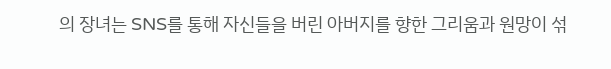의 장녀는 SNS를 통해 자신들을 버린 아버지를 향한 그리움과 원망이 섞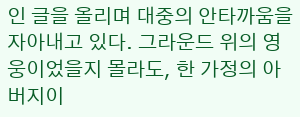인 글을 올리며 대중의 안타까움을 자아내고 있다. 그라운드 위의 영웅이었을지 몰라도, 한 가정의 아버지이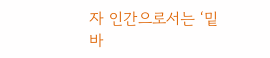자 인간으로서는 ‘밑바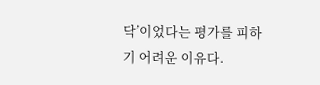닥’이었다는 평가를 피하기 어려운 이유다.